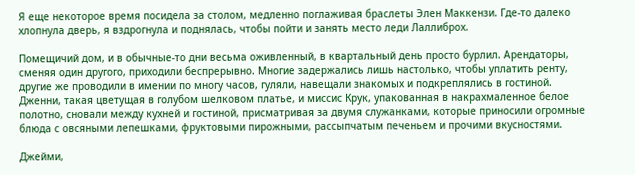Я еще некоторое время посидела за столом, медленно поглаживая браслеты Элен Маккензи. Где-то далеко хлопнула дверь, я вздрогнула и поднялась, чтобы пойти и занять место леди Лаллиброх.

Помещичий дом, и в обычные-то дни весьма оживленный, в квартальный день просто бурлил. Арендаторы, сменяя один другого, приходили беспрерывно. Многие задержались лишь настолько, чтобы уплатить ренту, другие же проводили в имении по многу часов, гуляли, навещали знакомых и подкреплялись в гостиной. Дженни, такая цветущая в голубом шелковом платье, и миссис Крук, упакованная в накрахмаленное белое полотно, сновали между кухней и гостиной, присматривая за двумя служанками, которые приносили огромные блюда с овсяными лепешками, фруктовыми пирожными, рассыпчатым печеньем и прочими вкусностями.

Джейми,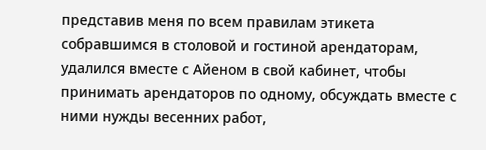представив меня по всем правилам этикета собравшимся в столовой и гостиной арендаторам, удалился вместе с Айеном в свой кабинет, чтобы принимать арендаторов по одному, обсуждать вместе с ними нужды весенних работ,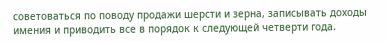советоваться по поводу продажи шерсти и зерна, записывать доходы имения и приводить все в порядок к следующей четверти года.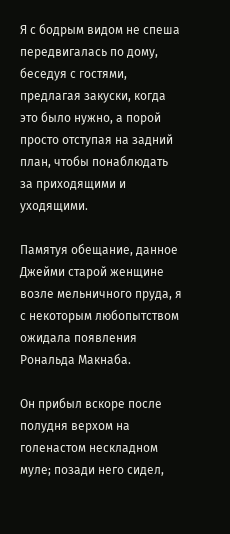Я с бодрым видом не спеша передвигалась по дому, беседуя с гостями, предлагая закуски, когда это было нужно, а порой просто отступая на задний план, чтобы понаблюдать за приходящими и уходящими.

Памятуя обещание, данное Джейми старой женщине возле мельничного пруда, я с некоторым любопытством ожидала появления Рональда Макнаба.

Он прибыл вскоре после полудня верхом на голенастом нескладном муле; позади него сидел,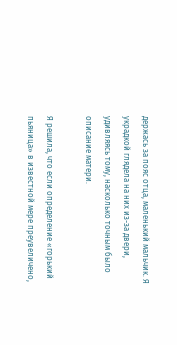держась за пояс отца, маленький мальчик. Я украдкой глядела на них из-за двери, удивляясь тому, насколько точным было описание матери.

Я решила, что если определение «горький пьяница» в известной мере преувеличено,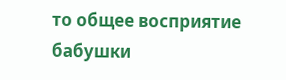то общее восприятие бабушки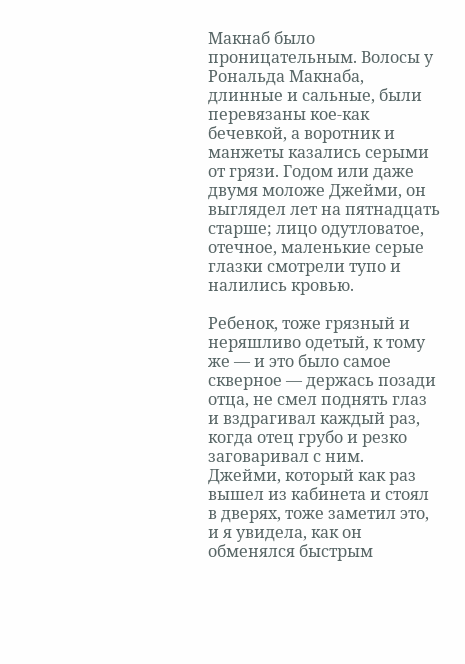Макнаб было проницательным. Волосы у Рональда Макнаба, длинные и сальные, были перевязаны кое-как бечевкой, а воротник и манжеты казались серыми от грязи. Годом или даже двумя моложе Джейми, он выглядел лет на пятнадцать старше; лицо одутловатое, отечное, маленькие серые глазки смотрели тупо и налились кровью.

Ребенок, тоже грязный и неряшливо одетый, к тому же — и это было самое скверное — держась позади отца, не смел поднять глаз и вздрагивал каждый раз, когда отец грубо и резко заговаривал с ним. Джейми, который как раз вышел из кабинета и стоял в дверях, тоже заметил это, и я увидела, как он обменялся быстрым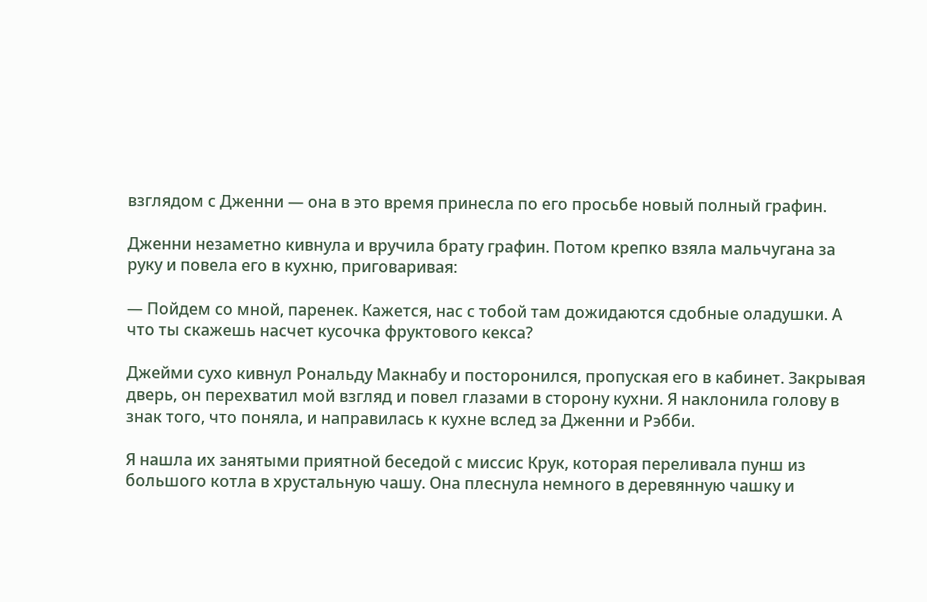взглядом с Дженни — она в это время принесла по его просьбе новый полный графин.

Дженни незаметно кивнула и вручила брату графин. Потом крепко взяла мальчугана за руку и повела его в кухню, приговаривая:

— Пойдем со мной, паренек. Кажется, нас с тобой там дожидаются сдобные оладушки. А что ты скажешь насчет кусочка фруктового кекса?

Джейми сухо кивнул Рональду Макнабу и посторонился, пропуская его в кабинет. Закрывая дверь, он перехватил мой взгляд и повел глазами в сторону кухни. Я наклонила голову в знак того, что поняла, и направилась к кухне вслед за Дженни и Рэбби.

Я нашла их занятыми приятной беседой с миссис Крук, которая переливала пунш из большого котла в хрустальную чашу. Она плеснула немного в деревянную чашку и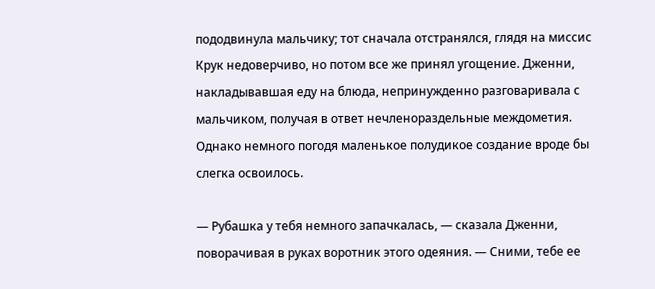пододвинула мальчику; тот сначала отстранялся, глядя на миссис Крук недоверчиво, но потом все же принял угощение. Дженни, накладывавшая еду на блюда, непринужденно разговаривала с мальчиком, получая в ответ нечленораздельные междометия. Однако немного погодя маленькое полудикое создание вроде бы слегка освоилось.

— Рубашка у тебя немного запачкалась, — сказала Дженни, поворачивая в руках воротник этого одеяния. — Сними, тебе ее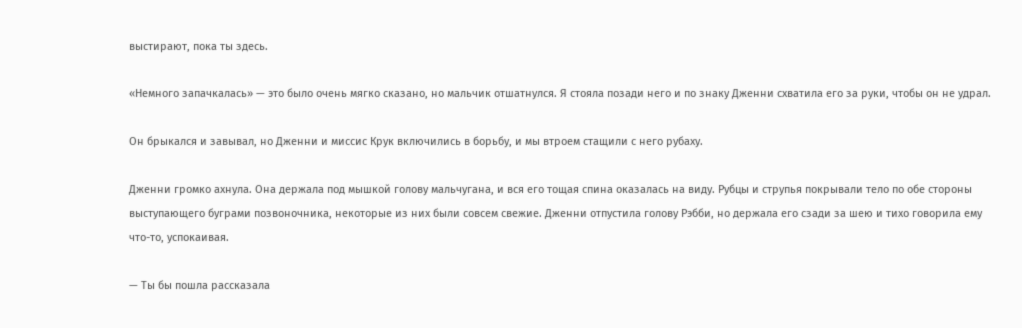выстирают, пока ты здесь.

«Немного запачкалась» — это было очень мягко сказано, но мальчик отшатнулся. Я стояла позади него и по знаку Дженни схватила его за руки, чтобы он не удрал.

Он брыкался и завывал, но Дженни и миссис Крук включились в борьбу, и мы втроем стащили с него рубаху.

Дженни громко ахнула. Она держала под мышкой голову мальчугана, и вся его тощая спина оказалась на виду. Рубцы и струпья покрывали тело по обе стороны выступающего буграми позвоночника, некоторые из них были совсем свежие. Дженни отпустила голову Рэбби, но держала его сзади за шею и тихо говорила ему что-то, успокаивая.

— Ты бы пошла рассказала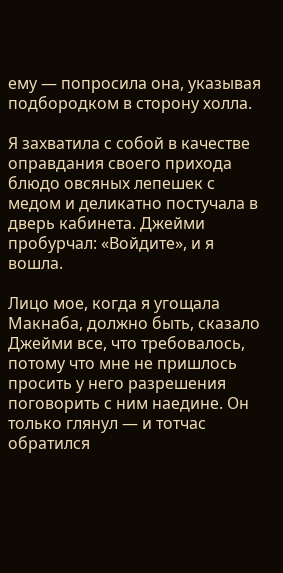ему — попросила она, указывая подбородком в сторону холла.

Я захватила с собой в качестве оправдания своего прихода блюдо овсяных лепешек с медом и деликатно постучала в дверь кабинета. Джейми пробурчал: «Войдите», и я вошла.

Лицо мое, когда я угощала Макнаба, должно быть, сказало Джейми все, что требовалось, потому что мне не пришлось просить у него разрешения поговорить с ним наедине. Он только глянул — и тотчас обратился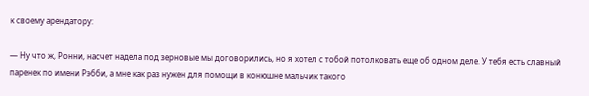к своему арендатору:

— Ну что ж, Ронни, насчет надела под зерновые мы договорились, но я хотел с тобой потолковать еще об одном деле. У тебя есть славный паренек по имени Рэбби, а мне как раз нужен для помощи в конюшне мальчик такого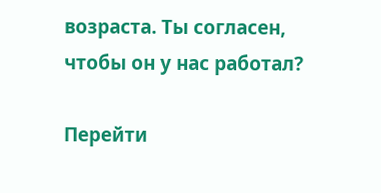возраста. Ты согласен, чтобы он у нас работал?

Перейти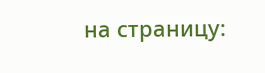на страницу: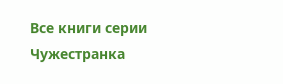Все книги серии Чужестранка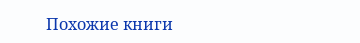Похожие книги